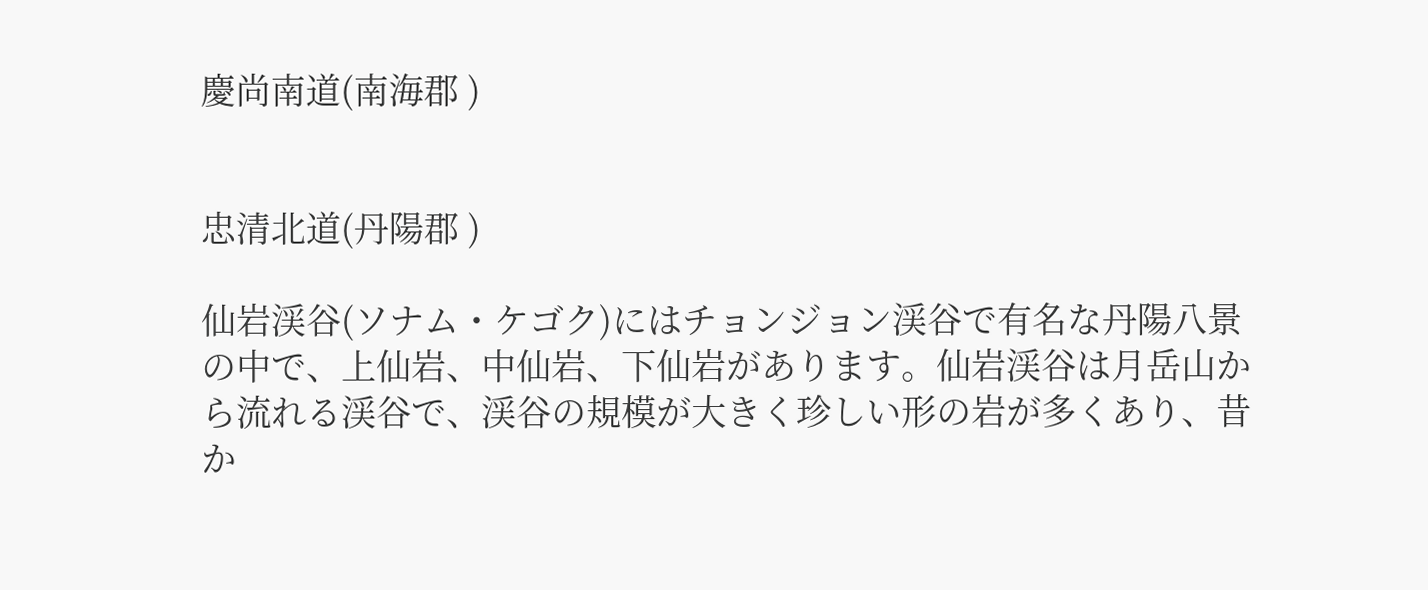慶尚南道(南海郡 )


忠清北道(丹陽郡 )

仙岩渓谷(ソナム・ケゴク)にはチョンジョン渓谷で有名な丹陽八景の中で、上仙岩、中仙岩、下仙岩があります。仙岩渓谷は月岳山から流れる渓谷で、渓谷の規模が大きく珍しい形の岩が多くあり、昔か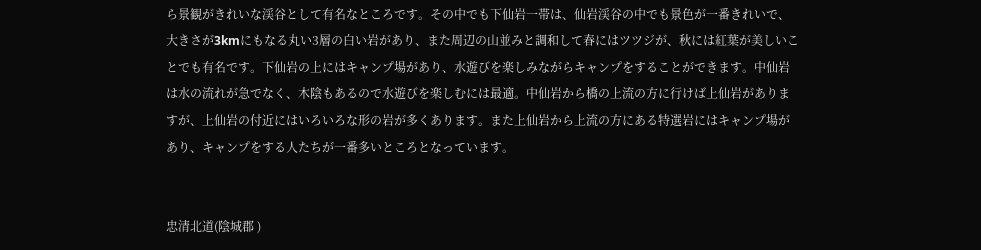ら景観がきれいな渓谷として有名なところです。その中でも下仙岩一帯は、仙岩渓谷の中でも景色が一番きれいで、大きさが3kmにもなる丸い3層の白い岩があり、また周辺の山並みと調和して春にはツツジが、秋には紅葉が美しいことでも有名です。下仙岩の上にはキャンプ場があり、水遊びを楽しみながらキャンプをすることができます。中仙岩は水の流れが急でなく、木陰もあるので水遊びを楽しむには最適。中仙岩から橋の上流の方に行けば上仙岩がありますが、上仙岩の付近にはいろいろな形の岩が多くあります。また上仙岩から上流の方にある特選岩にはキャンプ場があり、キャンプをする人たちが一番多いところとなっています。


忠清北道(陰城郡 )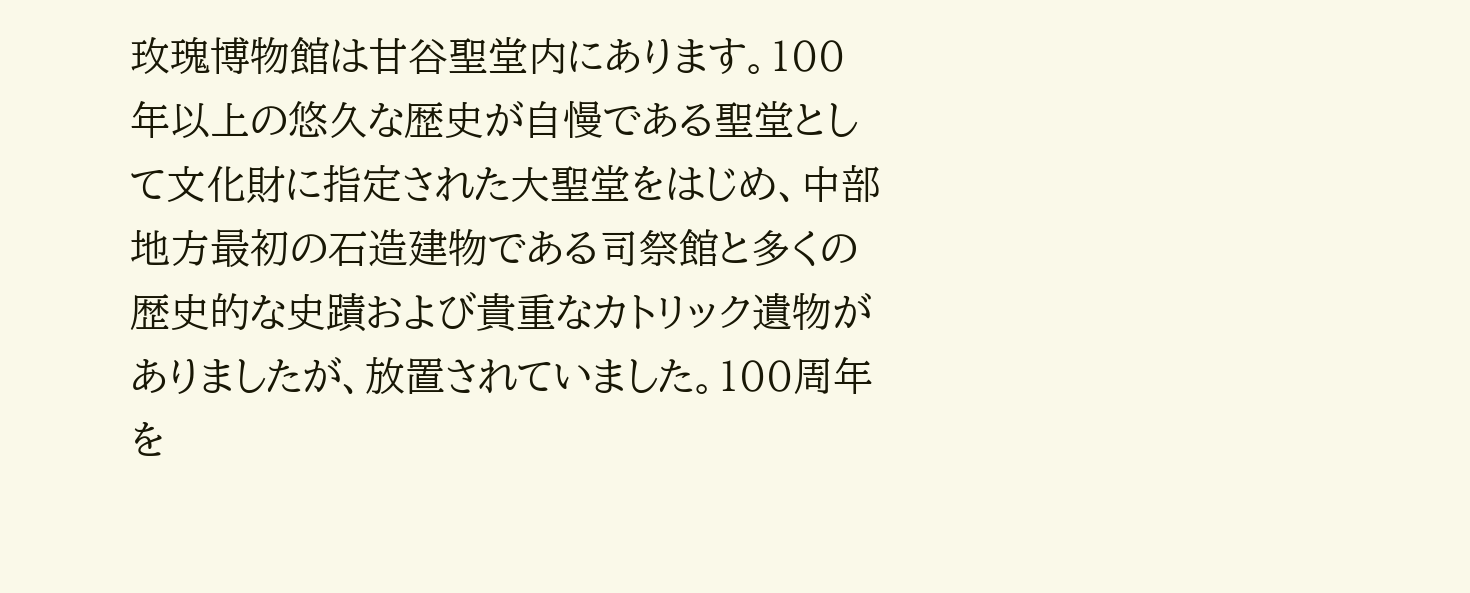玫瑰博物館は甘谷聖堂内にあります。100年以上の悠久な歴史が自慢である聖堂として文化財に指定された大聖堂をはじめ、中部地方最初の石造建物である司祭館と多くの歴史的な史蹟および貴重なカトリック遺物がありましたが、放置されていました。100周年を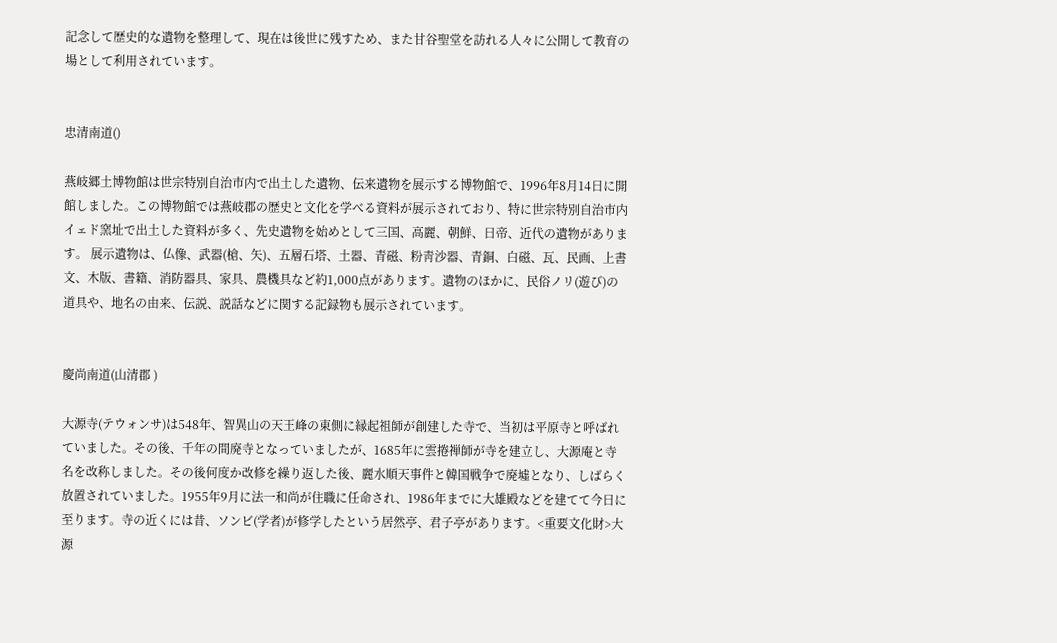記念して歴史的な遺物を整理して、現在は後世に残すため、また甘谷聖堂を訪れる人々に公開して教育の場として利用されています。


忠清南道()

燕岐郷土博物館は世宗特別自治市内で出土した遺物、伝来遺物を展示する博物館で、1996年8月14日に開館しました。この博物館では燕岐郡の歴史と文化を学べる資料が展示されており、特に世宗特別自治市内イェド窯址で出土した資料が多く、先史遺物を始めとして三国、高麗、朝鮮、日帝、近代の遺物があります。 展示遺物は、仏像、武器(槍、矢)、五層石塔、土器、青磁、粉靑沙器、青銅、白磁、瓦、民画、上書文、木版、書籍、消防器具、家具、農機具など約1,000点があります。遺物のほかに、民俗ノリ(遊び)の道具や、地名の由来、伝説、説話などに関する記録物も展示されています。


慶尚南道(山清郡 )

大源寺(テウォンサ)は548年、智異山の天王峰の東側に縁起祖師が創建した寺で、当初は平原寺と呼ばれていました。その後、千年の間廃寺となっていましたが、1685年に雲捲禅師が寺を建立し、大源庵と寺名を改称しました。その後何度か改修を繰り返した後、麗水順天事件と韓国戦争で廃墟となり、しばらく放置されていました。1955年9月に法一和尚が住職に任命され、1986年までに大雄殿などを建てて今日に至ります。寺の近くには昔、ソンビ(学者)が修学したという居然亭、君子亭があります。<重要文化財>大源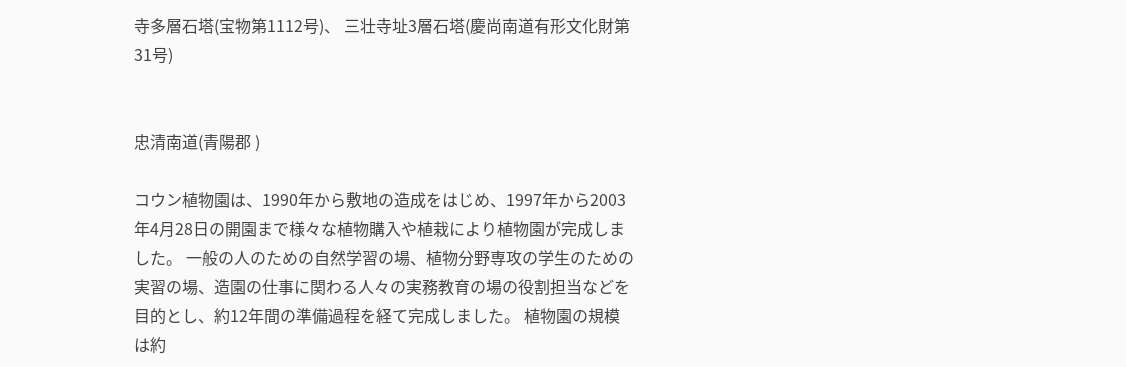寺多層石塔(宝物第1112号)、 三壮寺址3層石塔(慶尚南道有形文化財第31号)


忠清南道(青陽郡 )

コウン植物園は、1990年から敷地の造成をはじめ、1997年から2003年4月28日の開園まで様々な植物購入や植栽により植物園が完成しました。 一般の人のための自然学習の場、植物分野専攻の学生のための実習の場、造園の仕事に関わる人々の実務教育の場の役割担当などを目的とし、約12年間の準備過程を経て完成しました。 植物園の規模は約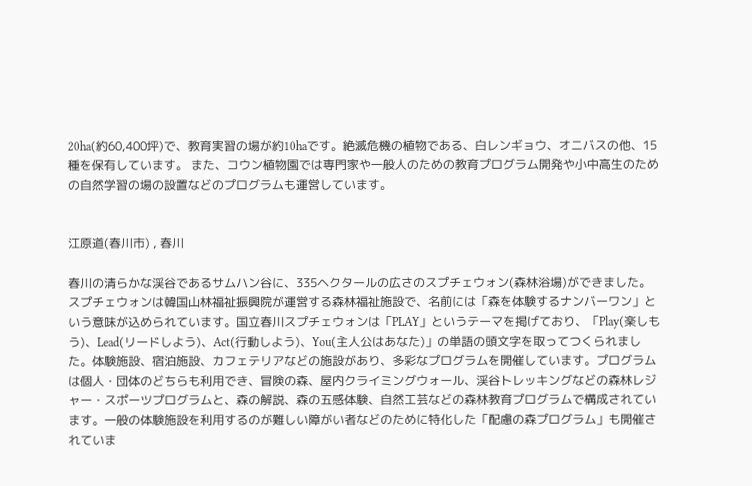20ha(約60,400坪)で、教育実習の場が約10haです。絶滅危機の植物である、白レンギョウ、オニバスの他、15種を保有しています。 また、コウン植物園では専門家や一般人のための教育プログラム開発や小中高生のための自然学習の場の設置などのプログラムも運営しています。


江原道(春川市) , 春川

春川の清らかな渓谷であるサムハン谷に、335ヘクタールの広さのスプチェウォン(森林浴場)ができました。スプチェウォンは韓国山林福祉振興院が運営する森林福祉施設で、名前には「森を体験するナンバーワン」という意味が込められています。国立春川スプチェウォンは「PLAY」というテーマを掲げており、「Play(楽しもう)、Lead(リードしよう)、Act(行動しよう)、You(主人公はあなた)」の単語の頭文字を取ってつくられました。体験施設、宿泊施設、カフェテリアなどの施設があり、多彩なプログラムを開催しています。プログラムは個人・団体のどちらも利用でき、冒険の森、屋内クライミングウォール、渓谷トレッキングなどの森林レジャー・スポーツプログラムと、森の解説、森の五感体験、自然工芸などの森林教育プログラムで構成されています。一般の体験施設を利用するのが難しい障がい者などのために特化した「配慮の森プログラム」も開催されていま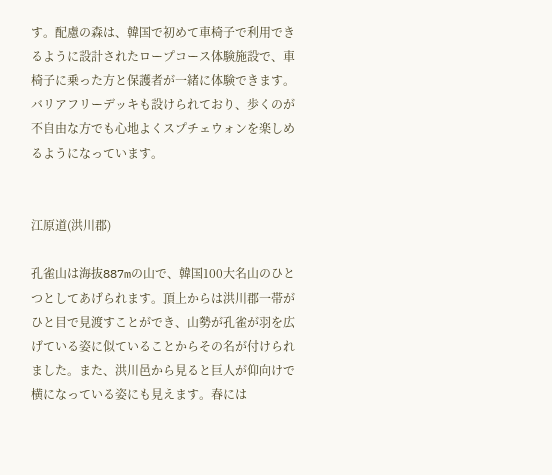す。配慮の森は、韓国で初めて車椅子で利用できるように設計されたロープコース体験施設で、車椅子に乗った方と保護者が一緒に体験できます。バリアフリーデッキも設けられており、歩くのが不自由な方でも心地よくスプチェウォンを楽しめるようになっています。


江原道(洪川郡)

孔雀山は海抜887mの山で、韓国100大名山のひとつとしてあげられます。頂上からは洪川郡一帯がひと目で見渡すことができ、山勢が孔雀が羽を広げている姿に似ていることからその名が付けられました。また、洪川邑から見ると巨人が仰向けで横になっている姿にも見えます。春には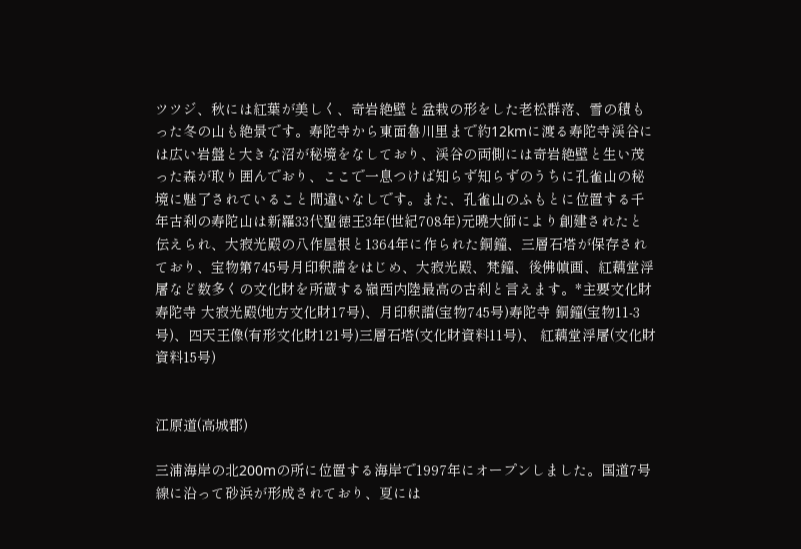ツツジ、秋には紅葉が美しく、奇岩絶壁と盆栽の形をした老松群落、雪の積もった冬の山も絶景です。寿陀寺から東面魯川里まで約12kmに渡る寿陀寺渓谷には広い岩盤と大きな沼が秘境をなしており、渓谷の両側には奇岩絶壁と生い茂った森が取り囲んでおり、ここで一息つけば知らず知らずのうちに孔雀山の秘境に魅了されていること間違いなしです。また、孔雀山のふもとに位置する千年古刹の寿陀山は新羅33代聖徳王3年(世紀708年)元曉大師により創建されたと伝えられ、大寂光殿の八作屋根と1364年に作られた銅鐘、三層石塔が保存されており、宝物第745号月印釈譜をはじめ、大寂光殿、梵鐘、後佛幀画、紅藕堂浮屠など数多くの文化財を所蔵する嶺西内陸最高の古刹と言えます。*主要文化財寿陀寺 大寂光殿(地方文化財17号)、月印釈譜(宝物745号)寿陀寺 銅鐘(宝物11-3号)、四天王像(有形文化財121号)三層石塔(文化財資料11号)、 紅藕堂浮屠(文化財資料15号)


江原道(高城郡)

三浦海岸の北200mの所に位置する海岸で1997年にオープンしました。国道7号線に沿って砂浜が形成されており、夏には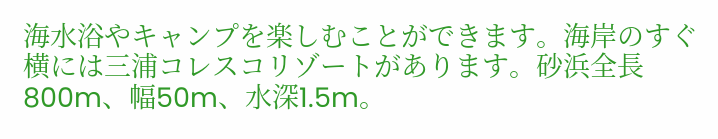海水浴やキャンプを楽しむことができます。海岸のすぐ横には三浦コレスコリゾートがあります。砂浜全長800m、幅50m、水深1.5m。